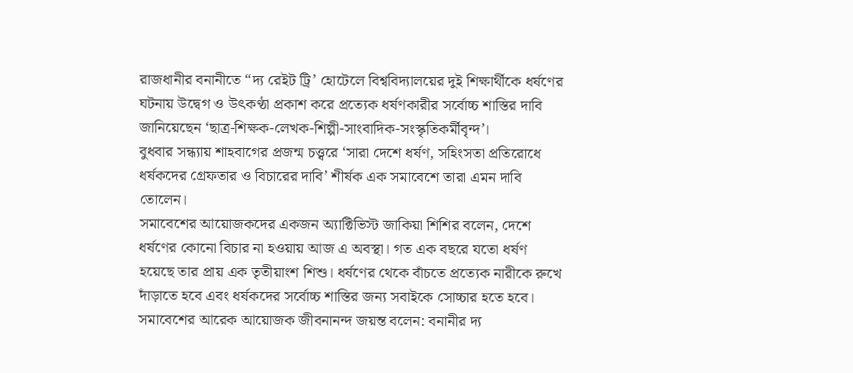রাজধানীর বনানীতে “দ্য রেইট ট্রি’ হোটেলে বিশ্ববিদ্যালয়ের দুই শিক্ষার্থীকে ধর্ষণের ঘটনায় উদ্বেগ ও উৎকণ্ঠা প্রকাশ করে প্রত্যেক ধর্ষণকারীর সর্বোচ্চ শাস্তির দাবি জানিয়েছেন ‘ছাত্র-শিক্ষক-লেখক-শিল্পী-সাংবাদিক-সংস্কৃতিকর্মীবৃন্দ’।
বুধবার সন্ধ্যায় শাহবাগের প্রজন্ম চত্ত্বরে ‘সারা দেশে ধর্ষণ, সহিংসতা প্রতিরোধে ধর্ষকদের গ্রেফতার ও বিচারের দাবি’ শীর্ষক এক সমাবেশে তারা এমন দাবি তোলেন।
সমাবেশের আয়োজকদের একজন অ্যাক্টিভিস্ট জাকিয়া শিশির বলেন, দেশে ধর্ষণের কোনো বিচার না হওয়ায় আজ এ অবস্থা। গত এক বছরে যতো ধর্ষণ হয়েছে তার প্রায় এক তৃতীয়াংশ শিশু। ধর্ষণের থেকে বাঁচতে প্রত্যেক নারীকে রুখে দাঁড়াতে হবে এবং ধর্ষকদের সর্বোচ্চ শাস্তির জন্য সবাইকে সোচ্চার হতে হবে।
সমাবেশের আরেক আয়োজক জীবনানন্দ জয়ন্ত বলেন: বনানীর দ্য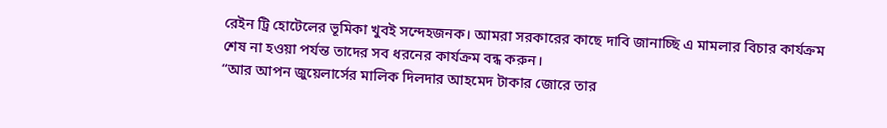রেইন ট্রি হোটেলের ভূমিকা খুবই সন্দেহজনক। আমরা সরকারের কাছে দাবি জানাচ্ছি এ মামলার বিচার কার্যক্রম শেষ না হওয়া পর্যন্ত তাদের সব ধরনের কার্যক্রম বন্ধ করুন।
“আর আপন জুয়েলার্সের মালিক দিলদার আহমেদ টাকার জোরে তার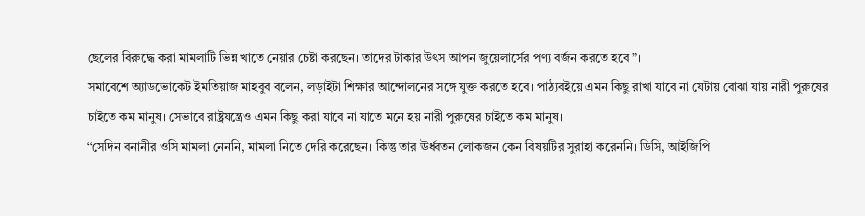ছেলের বিরুদ্ধে করা মামলাটি ভিন্ন খাতে নেয়ার চেষ্টা করছেন। তাদের টাকার উৎস আপন জুয়েলার্সের পণ্য বর্জন করতে হবে”।
সমাবেশে অ্যাডভোকেট ইমতিয়াজ মাহবুব বলেন, লড়াইটা শিক্ষার আন্দোলনের সঙ্গে যুক্ত করতে হবে। পাঠ্যবইয়ে এমন কিছু রাখা যাবে না যেটায় বোঝা যায় নারী পুরুষের চাইতে কম মানুষ। সেভাবে রাষ্ট্রযন্ত্রেও এমন কিছু করা যাবে না যাতে মনে হয় নারী পুরুষের চাইতে কম মানুষ।
‘‘সেদিন বনানীর ওসি মামলা নেননি, মামলা নিতে দেরি করেছেন। কিন্তু তার ঊর্ধ্বতন লোকজন কেন বিষয়টির সুরাহা করেননি। ডিসি, আইজিপি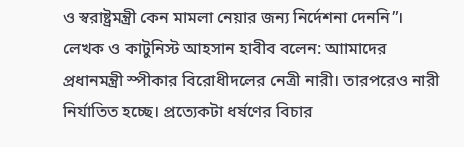ও স্বরাষ্ট্রমন্ত্রী কেন মামলা নেয়ার জন্য নির্দেশনা দেননি”।
লেখক ও কাটুনিস্ট আহসান হাবীব বলেন: আামাদের প্রধানমন্ত্রী স্পীকার বিরোধীদলের নেত্রী নারী। তারপরেও নারী নির্যাতিত হচ্ছে। প্রত্যেকটা ধর্ষণের বিচার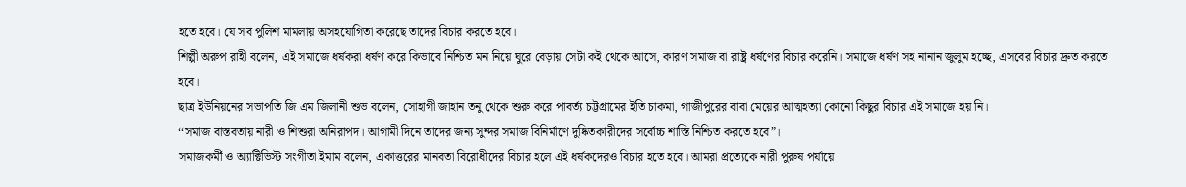হতে হবে। যে সব পুলিশ মামলায় অসহযোগিতা করেছে তাদের বিচার করতে হবে।
শিল্পী অরুপ রাহী বলেন, এই সমাজে ধর্ষকরা ধর্ষণ করে কিভাবে নিশ্চিত মন নিয়ে ঘুরে বেড়ায় সেটা কই থেকে আসে, কারণ সমাজ বা রাষ্ট্র ধর্ষণের বিচার করেনি। সমাজে ধর্ষণ সহ নানান জুলুম হচ্ছে, এসবের বিচার দ্রুত করতে হবে।
ছাত্র ইউনিয়নের সভাপতি জি এম জিলানী শুভ বলেন, সোহাগী জাহান তনু থেকে শুরু করে পাবর্ত্য চট্টগ্রামের ইতি চাকমা, গাজীপুরের বাবা মেয়ের আত্মহত্যা কোনো কিছুর বিচার এই সমাজে হয় নি।
‘‘সমাজ বাস্তবতায় নারী ও শিশুরা অনিরাপদ। আগামী দিনে তাদের জন্য সুন্দর সমাজ বিনির্মাণে দুষ্কিতকারীদের সর্বোচ্চ শাস্তি নিশ্চিত করতে হবে”।
সমাজকর্মী ও অ্যাক্টিভিস্ট সংগীতা ইমাম বলেন, একাত্তরের মানবতা বিরোধীদের বিচার হলে এই ধর্ষকদেরও বিচার হতে হবে। আমরা প্রত্যেকে নারী পুরুষ পর্যায়ে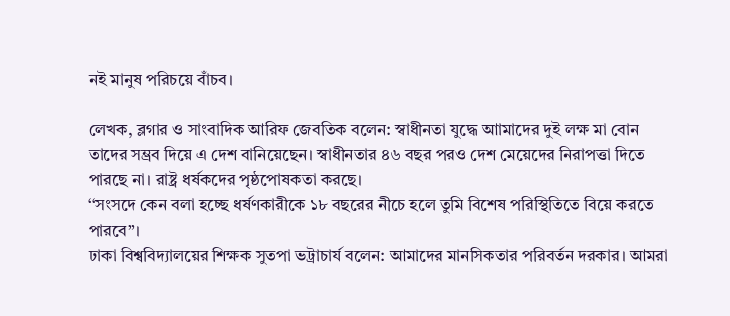নই মানুষ পরিচয়ে বাঁচব।

লেখক, ব্লগার ও সাংবাদিক আরিফ জেবতিক বলেন: স্বাধীনতা যুদ্ধে আামাদের দুই লক্ষ মা বোন তাদের সম্ভ্রব দিয়ে এ দেশ বানিয়েছেন। স্বাধীনতার ৪৬ বছর পরও দেশ মেয়েদের নিরাপত্তা দিতে পারছে না। রাষ্ট্র ধর্ষকদের পৃষ্ঠপোষকতা করছে।
‘‘সংসদে কেন বলা হচ্ছে ধর্ষণকারীকে ১৮ বছরের নীচে হলে তুমি বিশেষ পরিস্থিতিতে বিয়ে করতে পারবে”।
ঢাকা বিশ্ববিদ্যালয়ের শিক্ষক সুতপা ভট্রাচার্য বলেন: আমাদের মানসিকতার পরিবর্তন দরকার। আমরা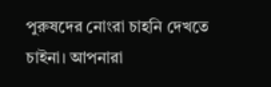পুরুষদের নোংরা চাহনি দেখতে চাইনা। আপনারা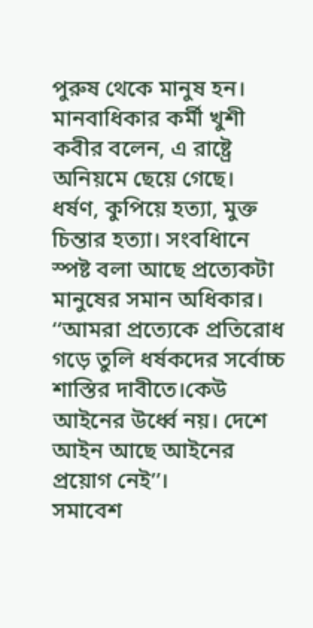পুরুষ থেকে মানুষ হন।
মানবাধিকার কর্মী খুশী কবীর বলেন, এ রাষ্ট্রে অনিয়মে ছেয়ে গেছে। ধর্ষণ, কুপিয়ে হত্যা, মুক্ত চিন্তার হত্যা। সংবধিানে স্পষ্ট বলা আছে প্রত্যেকটা মানুষের সমান অধিকার।
‘‘আমরা প্রত্যেকে প্রতিরোধ গড়ে তুলি ধর্ষকদের সর্বোচ্চ শাস্তির দাবীতে।কেউ আইনের উর্ধ্বে নয়। দেশে আইন আছে আইনের প্রয়োগ নেই’’।
সমাবেশ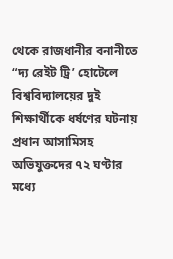থেকে রাজধানীর বনানীতে “দ্য রেইট ট্রি’ হোটেলে বিশ্ববিদ্যালয়ের দুই শিক্ষার্থীকে ধর্ষণের ঘটনায় প্রধান আসামিসহ অভিযুক্তদের ৭২ ঘণ্টার মধ্যে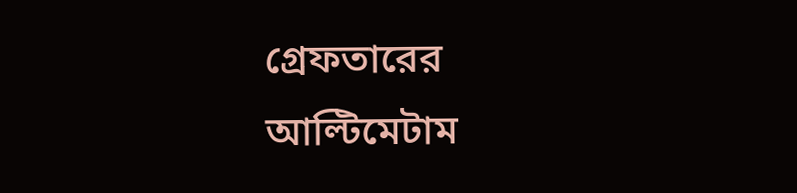গ্রেফতারের আল্টিমেটাম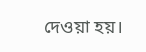দেওয়া হয়।